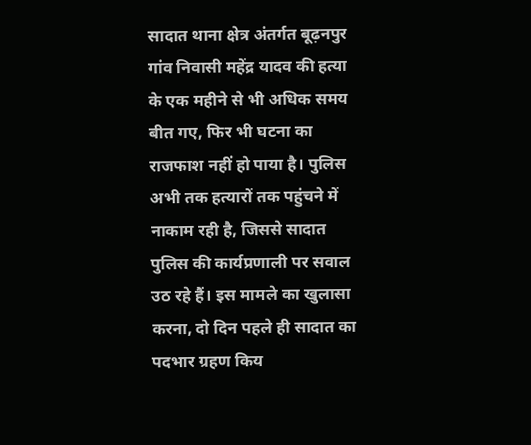सादात थाना क्षेत्र अंतर्गत बूढ़नपुर गांव निवासी महेंद्र यादव की हत्या के एक महीने से भी अधिक समय बीत गए, फिर भी घटना का राजफाश नहीं हो पाया है। पुलिस अभी तक हत्यारों तक पहुंचने में नाकाम रही है, जिससे सादात पुलिस की कार्यप्रणाली पर सवाल उठ रहे हैं। इस मामले का खुलासा करना, दो दिन पहले ही सादात का पदभार ग्रहण किय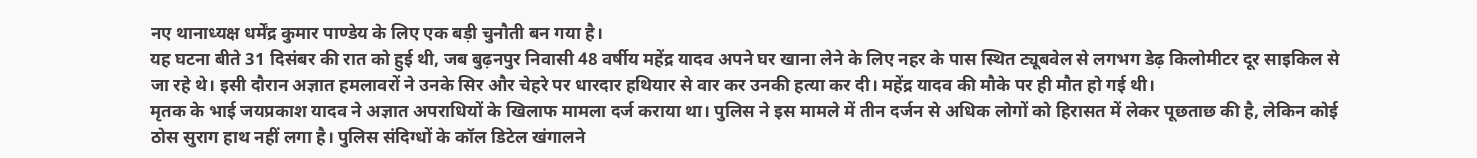नए थानाध्यक्ष धर्मेंद्र कुमार पाण्डेय के लिए एक बड़ी चुनौती बन गया है।
यह घटना बीते 31 दिसंबर की रात को हुई थी, जब बुढ़नपुर निवासी 48 वर्षीय महेंद्र यादव अपने घर खाना लेने के लिए नहर के पास स्थित ट्यूबवेल से लगभग डेढ़ किलोमीटर दूर साइकिल से जा रहे थे। इसी दौरान अज्ञात हमलावरों ने उनके सिर और चेहरे पर धारदार हथियार से वार कर उनकी हत्या कर दी। महेंद्र यादव की मौके पर ही मौत हो गई थी।
मृतक के भाई जयप्रकाश यादव ने अज्ञात अपराधियों के खिलाफ मामला दर्ज कराया था। पुलिस ने इस मामले में तीन दर्जन से अधिक लोगों को हिरासत में लेकर पूछताछ की है, लेकिन कोई ठोस सुराग हाथ नहीं लगा है। पुलिस संदिग्धों के कॉल डिटेल खंगालने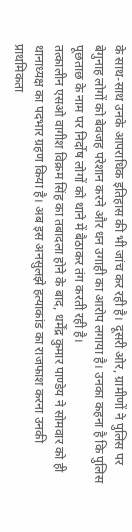के साथ-साथ उनके आपराधिक इतिहास की भी जांच कर रही है। दूसरी ओर, ग्रामीणों ने पुलिस पर बेगुनाह लोगों को बेवजह परेशान करने और धन उगाही का आरोप लगाया है। उनका कहना है कि पुलिस पूछताछ के नाम पर निर्दोष लोगों को थाने में बैठाकर तंग करती रही है।
तत्कालीन एसओ वागीश विक्रम सिंह का तबादला होने के बाद, धर्मेंद्र कुमार पाण्डेय ने सोमवार को ही थानाध्यक्ष का पदभार ग्रहण किया है। अब इस अनसुलझे हत्याकांड का राजफाश करना उनकी प्राथमिकता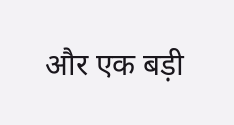और एक बड़ी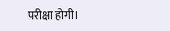परीक्षा होगी।